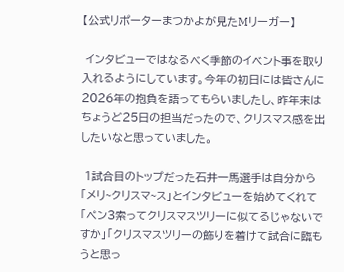【公式リポーターまつかよが見たMリーガー】

 インタビューではなるべく季節のイベント事を取り入れるようにしています。今年の初日には皆さんに2026年の抱負を語ってもらいましたし、昨年末はちょうど25日の担当だったので、クリスマス感を出したいなと思っていました。

 1試合目のトップだった石井一馬選手は自分から「メリ~クリスマ~ス」とインタビューを始めてくれて「ペン3索ってクリスマスツリーに似てるじゃないですか」「クリスマスツリーの飾りを着けて試合に臨もうと思っ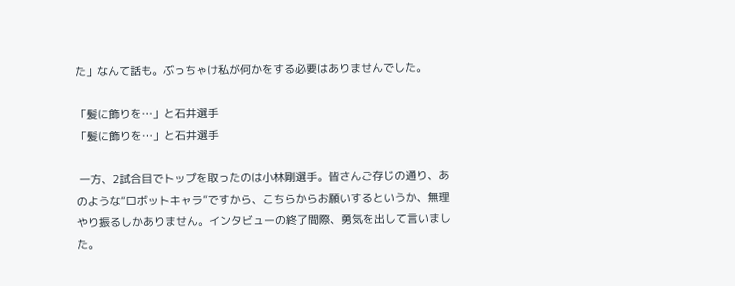た」なんて話も。ぶっちゃけ私が何かをする必要はありませんでした。

「髪に飾りを…」と石井選手
「髪に飾りを…」と石井選手

 一方、2試合目でトップを取ったのは小林剛選手。皆さんご存じの通り、あのような“ロボットキャラ”ですから、こちらからお願いするというか、無理やり振るしかありません。インタビューの終了間際、勇気を出して言いました。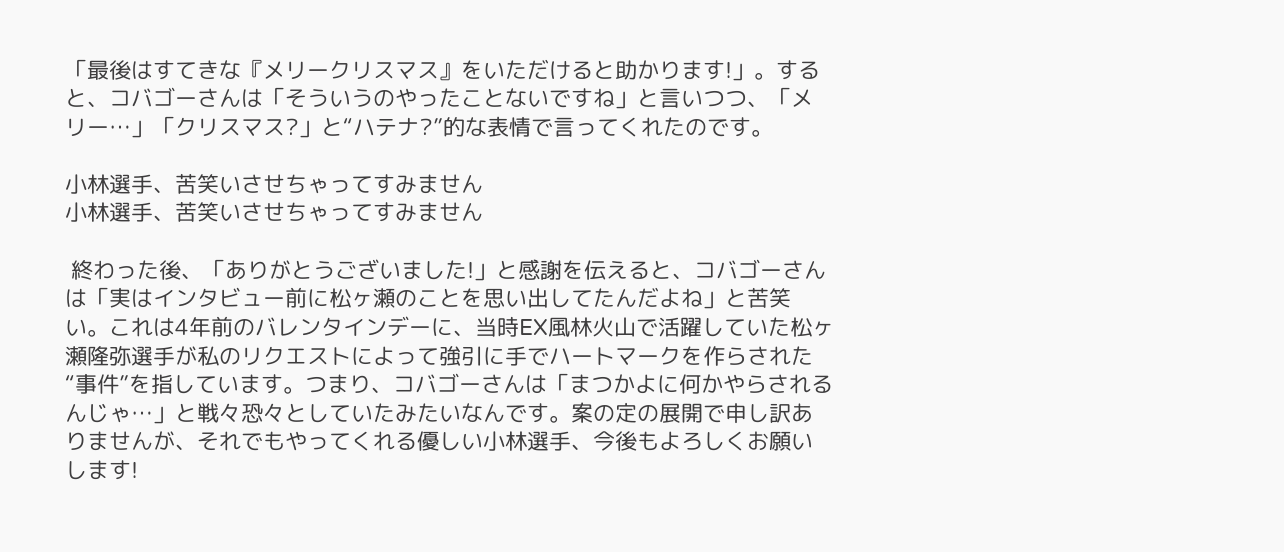「最後はすてきな『メリークリスマス』をいただけると助かります!」。すると、コバゴーさんは「そういうのやったことないですね」と言いつつ、「メリー…」「クリスマス?」と“ハテナ?”的な表情で言ってくれたのです。

小林選手、苦笑いさせちゃってすみません
小林選手、苦笑いさせちゃってすみません

 終わった後、「ありがとうございました!」と感謝を伝えると、コバゴーさんは「実はインタビュー前に松ヶ瀬のことを思い出してたんだよね」と苦笑い。これは4年前のバレンタインデーに、当時EX風林火山で活躍していた松ヶ瀬隆弥選手が私のリクエストによって強引に手でハートマークを作らされた“事件”を指しています。つまり、コバゴーさんは「まつかよに何かやらされるんじゃ…」と戦々恐々としていたみたいなんです。案の定の展開で申し訳ありませんが、それでもやってくれる優しい小林選手、今後もよろしくお願いします!